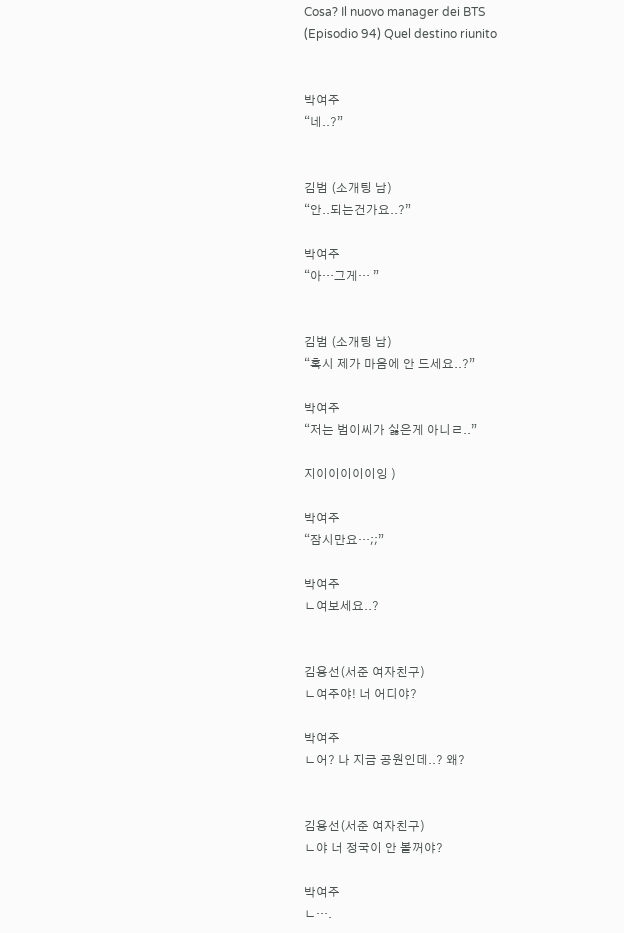Cosa? Il nuovo manager dei BTS
(Episodio 94) Quel destino riunito


박여주
“네..?”


김범 (소개팅 남)
“안..되는건가요..?”

박여주
“아…그게… ”


김범 (소개팅 남)
“혹시 제가 마음에 안 드세요..?”

박여주
“저는 범이씨가 싫은게 아니ㄹ..”

지이이이이이잉 )

박여주
“잠시만요…;;”

박여주
ㄴ여보세요..?


김용선(서준 여자친구)
ㄴ여주야! 너 어디야?

박여주
ㄴ어? 나 지금 공원인데..? 왜?


김용선(서준 여자친구)
ㄴ야 너 정국이 안 볼꺼야?

박여주
ㄴ….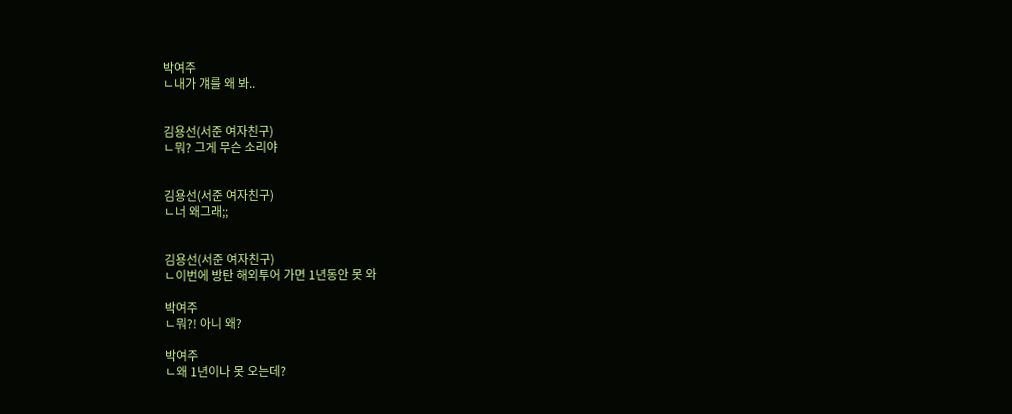박여주
ㄴ내가 걔를 왜 봐..


김용선(서준 여자친구)
ㄴ뭐? 그게 무슨 소리야


김용선(서준 여자친구)
ㄴ너 왜그래;;


김용선(서준 여자친구)
ㄴ이번에 방탄 해외투어 가면 1년동안 못 와

박여주
ㄴ뭐?! 아니 왜?

박여주
ㄴ왜 1년이나 못 오는데?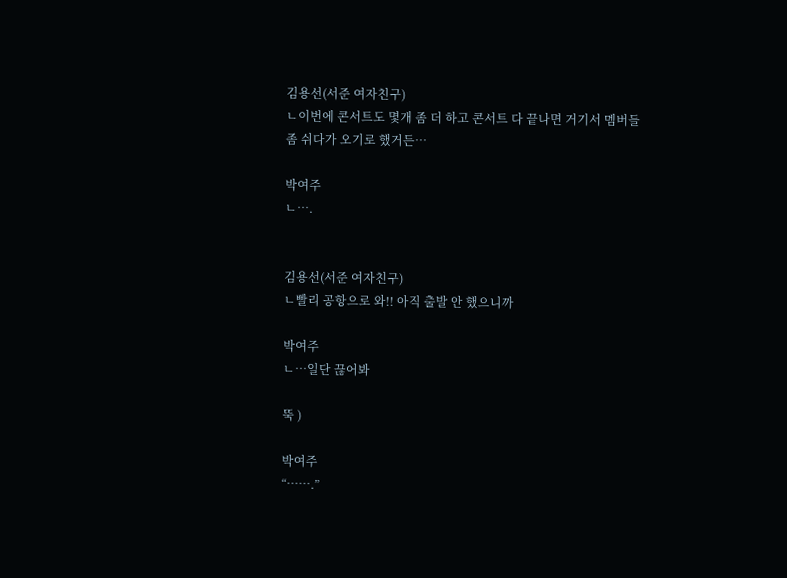김용선(서준 여자친구)
ㄴ이번에 콘서트도 몇개 좀 더 하고 콘서트 다 끝나면 거기서 멤버들 좀 쉬다가 오기로 했거든…

박여주
ㄴ….


김용선(서준 여자친구)
ㄴ빨리 공항으로 와!! 아직 출발 안 했으니까

박여주
ㄴ…일단 끊어봐

뚝 )

박여주
“…….”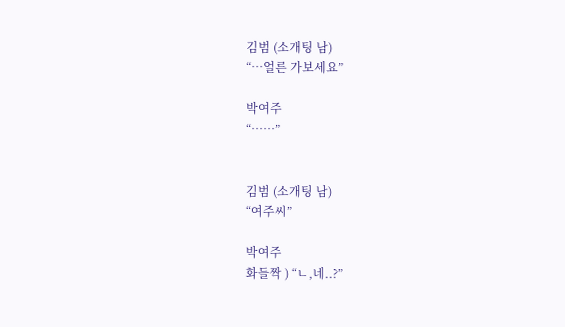김범 (소개팅 남)
“…얼른 가보세요”

박여주
“……”


김범 (소개팅 남)
“여주씨”

박여주
화들짝 ) “ㄴ,네..?”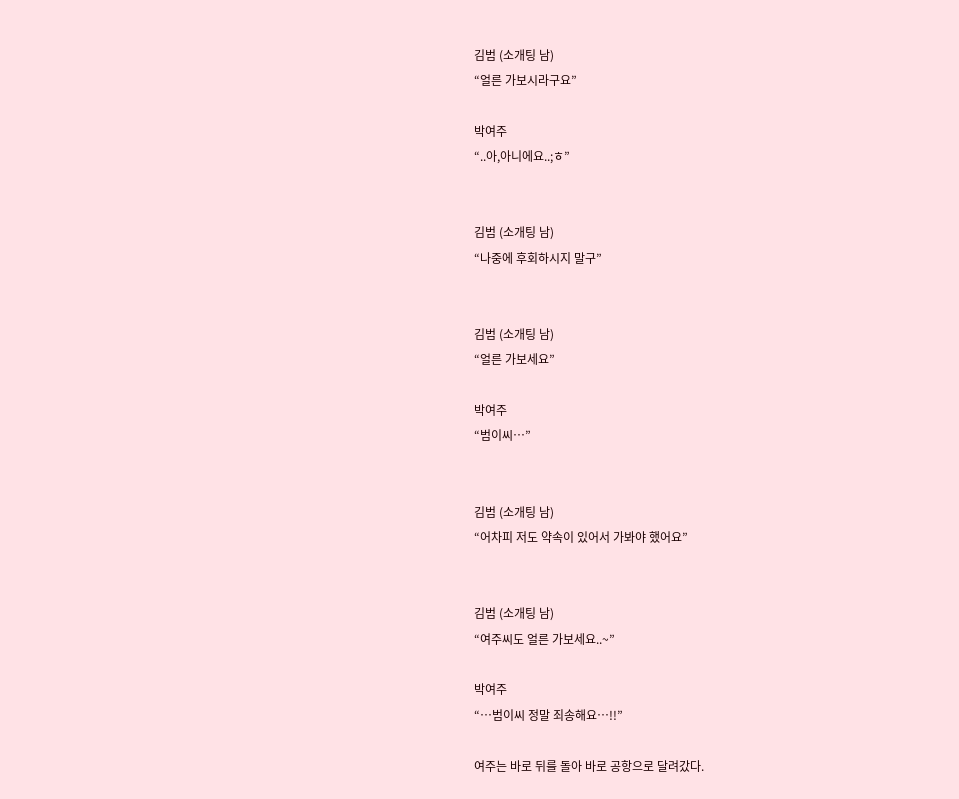김범 (소개팅 남)
“얼른 가보시라구요”

박여주
“..아,아니에요..;ㅎ”


김범 (소개팅 남)
“나중에 후회하시지 말구”


김범 (소개팅 남)
“얼른 가보세요”

박여주
“범이씨…”


김범 (소개팅 남)
“어차피 저도 약속이 있어서 가봐야 했어요”


김범 (소개팅 남)
“여주씨도 얼른 가보세요..~”

박여주
“…범이씨 정말 죄송해요…!!”

여주는 바로 뒤를 돌아 바로 공항으로 달려갔다.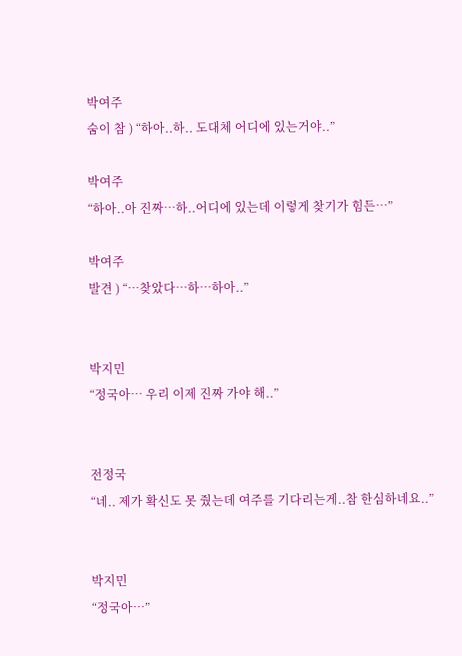박여주
숨이 참 ) “하아..하.. 도대체 어디에 있는거야..”

박여주
“하아..아 진짜…하..어디에 있는데 이렇게 찾기가 힘든…”

박여주
발견 ) “…찾았다…하…하아..”


박지민
“정국아… 우리 이제 진짜 가야 해..”


전정국
“네.. 제가 확신도 못 줬는데 여주를 기다리는게..참 한심하네요..”


박지민
“정국아…”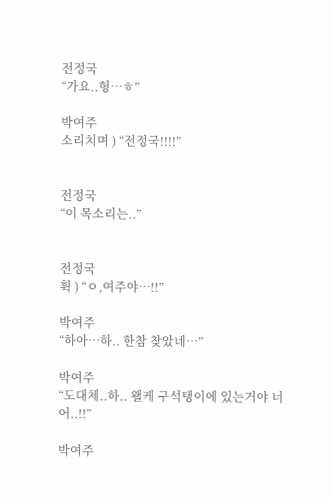전정국
“가요..형…ㅎ”

박여주
소리치며 ) “전정국!!!!”


전정국
“이 목소리는..”


전정국
휙 ) “ㅇ,여주야…!!”

박여주
“하아…하.. 한참 찾았네…”

박여주
“도대체..하.. 왤케 구석탱이에 있는거야 너어..!!”

박여주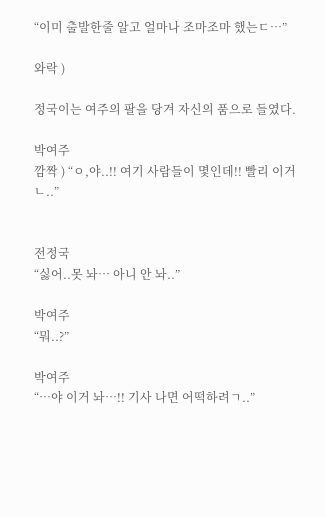“이미 출발한줄 알고 얼마나 조마조마 했는ㄷ…”

와락 )

정국이는 여주의 팔을 당겨 자신의 품으로 들였다.

박여주
깜짝 ) “ㅇ,야..!! 여기 사람들이 몇인데!! 빨리 이거 ㄴ..”


전정국
“싫어..못 놔… 아니 안 놔..”

박여주
“뭐..?”

박여주
“…야 이거 놔…!! 기사 나면 어떡하려ㄱ..”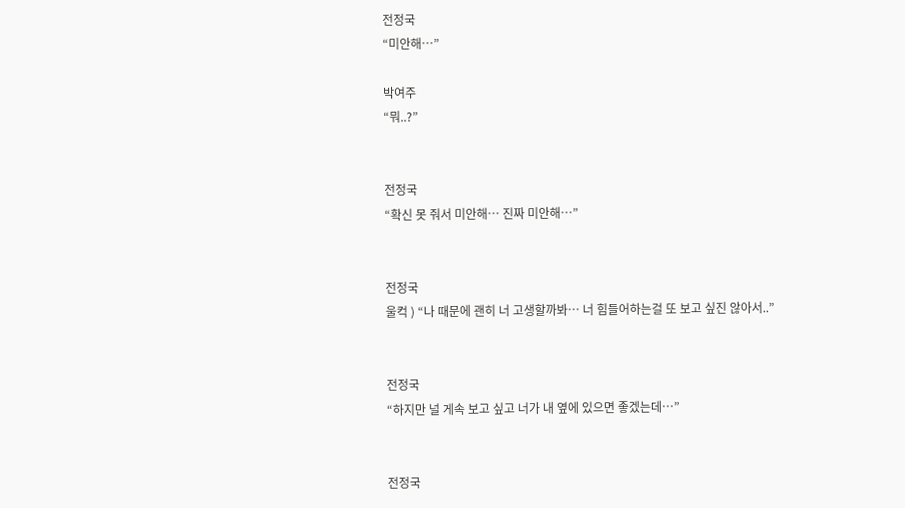전정국
“미안해…”

박여주
“뭐..?”


전정국
“확신 못 줘서 미안해… 진짜 미안해…”


전정국
울컥 ) “나 때문에 괜히 너 고생할까봐… 너 힘들어하는걸 또 보고 싶진 않아서..”


전정국
“하지만 널 게속 보고 싶고 너가 내 옆에 있으면 좋겠는데…”


전정국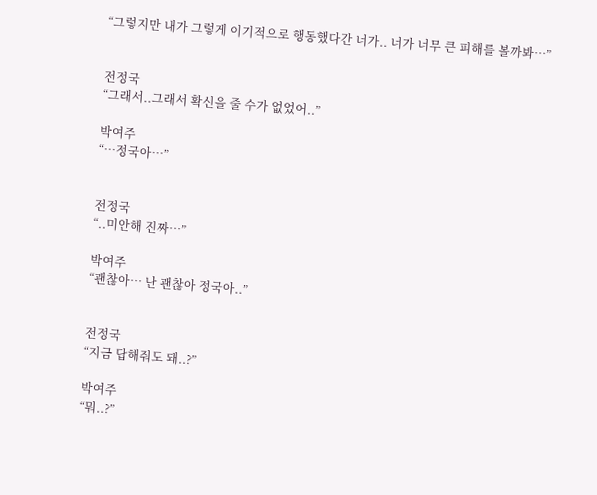“그렇지만 내가 그렇게 이기적으로 행동했다간 너가.. 너가 너무 큰 피해를 볼까봐…”


전정국
“그래서..그래서 확신을 줄 수가 없었어..”

박여주
“…정국아…”


전정국
“..미안해 진짜…”

박여주
“괜찮아… 난 괜찮아 정국아..”


전정국
“지금 답해줘도 돼..?”

박여주
“뭐..?”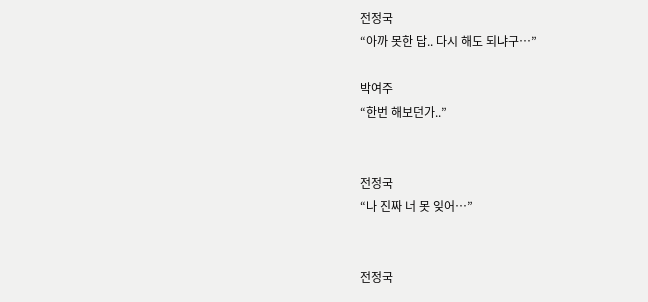전정국
“아까 못한 답.. 다시 해도 되냐구…”

박여주
“한번 해보던가..”


전정국
“나 진짜 너 못 잊어…”


전정국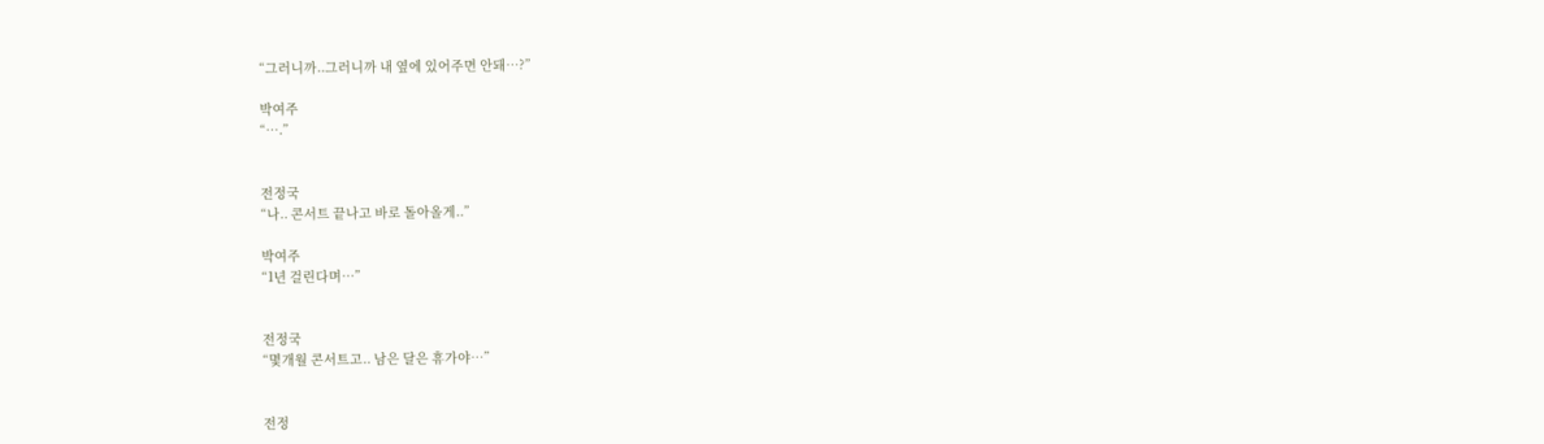“그러니까..그러니까 내 옆에 있어주면 안돼…?”

박여주
“….”


전정국
“나.. 콘서트 끝나고 바로 돌아올게..”

박여주
“1년 걸린다며…”


전정국
“몇개월 콘서트고.. 남은 달은 휴가야…”


전정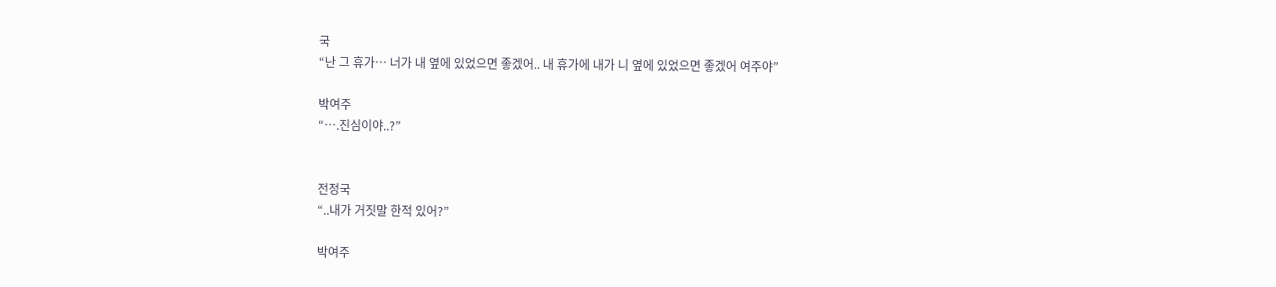국
“난 그 휴가… 너가 내 옆에 있었으면 좋겠어.. 내 휴가에 내가 니 옆에 있었으면 좋겠어 여주야”

박여주
“….진심이야..?”


전정국
“..내가 거짓말 한적 있어?”

박여주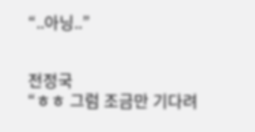“..아닝..”


전정국
“ㅎㅎ 그럼 조금만 기다려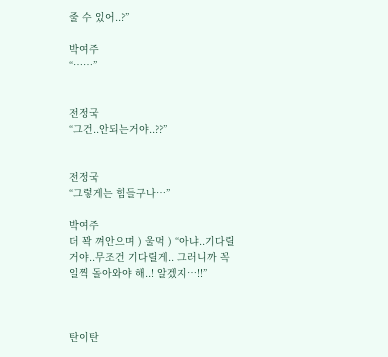줄 수 있어..?”

박여주
“……”


전정국
“그건..안되는거야..??”


전정국
“그렇게는 힘들구나…”

박여주
더 꽉 껴안으며 ) 울먹 ) “아냐..기다릴거야..무조건 기다릴게.. 그러니까 꼭 일찍 돌아와야 해..! 알겠지…!!”



탄이탄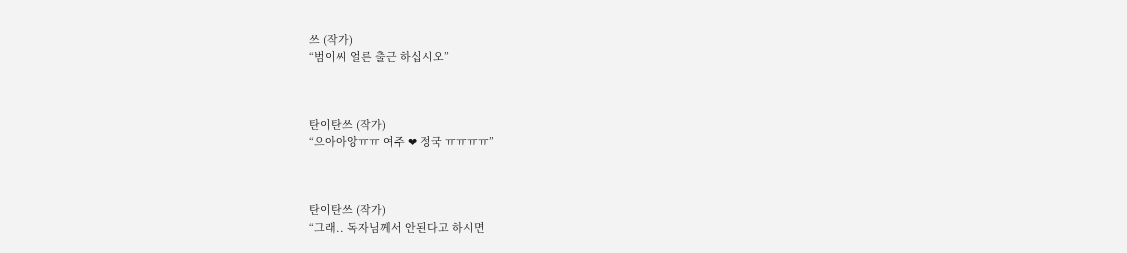쓰 (작가)
“범이씨 얼른 출근 하십시오”



탄이탄쓰 (작가)
“으아아앙ㅠㅠ 여주 ❤ 정국 ㅠㅠㅠㅠ”



탄이탄쓰 (작가)
“그래.. 독자님께서 안된다고 하시면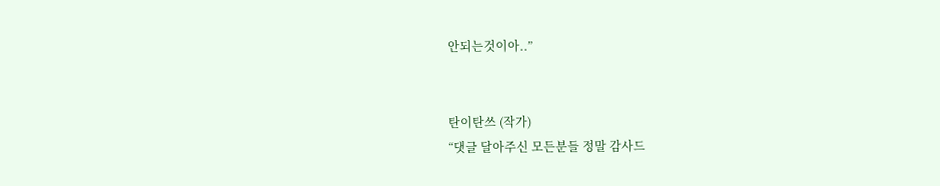안되는것이아..”


탄이탄쓰 (작가)
“댓글 달아주신 모든분들 정말 감사드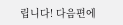립니다! 다음편에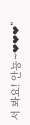서 봐요! 안뇽~❤❤❤”